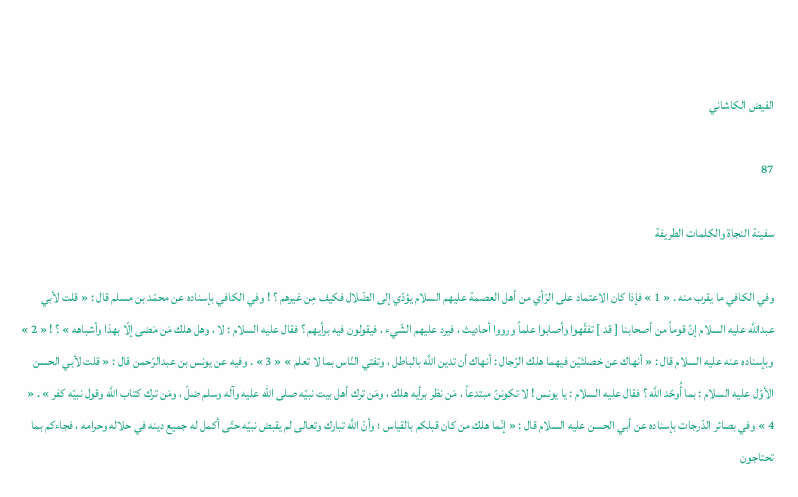الفيض الكاشاني

87

سفينة النجاة والكلمات الطريفة

وفي الكافي ما يقرب منه . « 1 » فإذا كان الاعتماد على الرّأي من أهل العصمة عليهم السلام يؤدّي إلى الضّلال فكيف مِن غيرهم ؟ ! وفي الكافي بإسناده عن محمّد بن مسلم قال : « قلت لأبي عبداللَّه عليه السلام إنّ قوماً من أصحابنا [ قد ] تفقّهوا وأصابوا علماً ورووا أحاديث ، فيرد عليهم الشّيء ، فيقولون فيه برأيهم ؟ فقال عليه السلام : لا ، وهل هلك مَن مَضى إلّا بهذا وأشباهه » ؟ ! « 2 » وبإسناده عنه عليه السلام قال : « أنهاك عن خصلتَيْن فيهما هلك الرّجال : أنهاك أن تدين اللَّه بالباطل ، وتفتي النّاس بما لا تعلم » « 3 » . وفيه عن يونس بن عبدالرّحمن قال : « قلت لأبي الحسن الأوّل عليه السلام : بما أُوحّد اللَّه ؟ فقال عليه السلام : يا يونس ! لا تكوننّ مبتدعاً ، مَن نظر برأيه هلك ، ومَن ترك أهل بيت نبيّه صلى الله عليه وآله وسلم ضلّ ، ومَن ترك كتاب اللَّه وقول نبيّه كفر » . « 4 » وفي بصائر الدّرجات بإسناده عن أبي الحسن عليه السلام قال : « إنّما هلك من كان قبلكم بالقياس ؛ وأنّ اللَّه تبارك وتعالى لم يقبض نبيّه حتّى أكمل له جميع دينه في حلاله وحرامه ، فجاءكم بما تحتاجون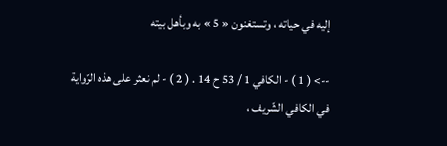إليه في حياته ، وتستغنون « 5 » به وبأهل بيته

--> ( 1 ) - الكافي 1 / 53 ح 14 . ( 2 ) - لم نعثر على هذه الرّواية في الكافي الشّريف ،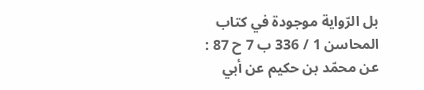بل الرّواية موجودة في كتاب المحاسن 1 / 336 ب 7 ح 87 : عن محمّد بن حكيم عن أبي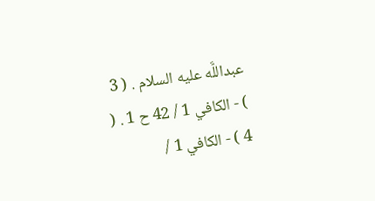عبداللَّه عليه السلام . ( 3 ) - الكافي 1 / 42 ح 1 . ( 4 ) - الكافي 1 /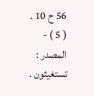56 ح 10 . ( 5 ) - المصدر : تستغيثون .